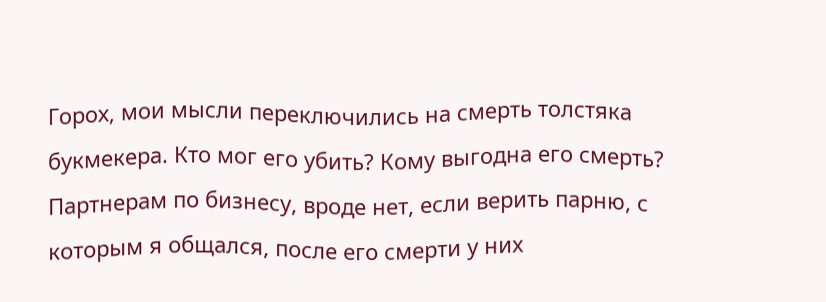Горох, мои мысли переключились на смерть толстяка букмекера. Кто мог его убить? Кому выгодна его смерть? Партнерам по бизнесу, вроде нет, если верить парню, с которым я общался, после его смерти у них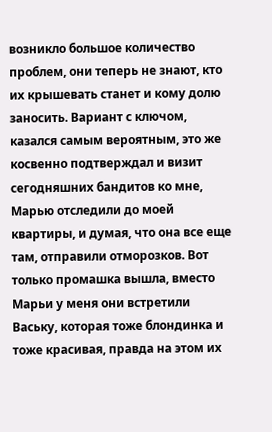возникло большое количество проблем, они теперь не знают, кто их крышевать станет и кому долю заносить. Вариант с ключом, казался самым вероятным, это же косвенно подтверждал и визит сегодняшних бандитов ко мне, Марью отследили до моей квартиры, и думая, что она все еще там, отправили отморозков. Вот только промашка вышла, вместо Марьи у меня они встретили Ваську, которая тоже блондинка и тоже красивая, правда на этом их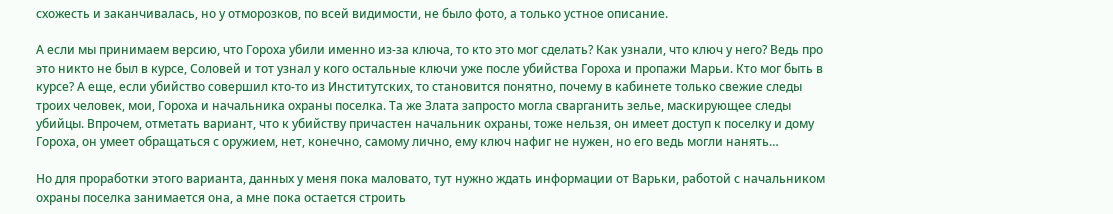схожесть и заканчивалась, но у отморозков, по всей видимости, не было фото, а только устное описание.

А если мы принимаем версию, что Гороха убили именно из-за ключа, то кто это мог сделать? Как узнали, что ключ у него? Ведь про это никто не был в курсе, Соловей и тот узнал у кого остальные ключи уже после убийства Гороха и пропажи Марьи. Кто мог быть в курсе? А еще, если убийство совершил кто-то из Институтских, то становится понятно, почему в кабинете только свежие следы троих человек, мои, Гороха и начальника охраны поселка. Та же Злата запросто могла сварганить зелье, маскирующее следы убийцы. Впрочем, отметать вариант, что к убийству причастен начальник охраны, тоже нельзя, он имеет доступ к поселку и дому Гороха, он умеет обращаться с оружием, нет, конечно, самому лично, ему ключ нафиг не нужен, но его ведь могли нанять…

Но для проработки этого варианта, данных у меня пока маловато, тут нужно ждать информации от Варьки, работой с начальником охраны поселка занимается она, а мне пока остается строить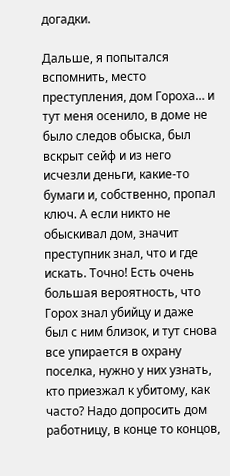догадки.

Дальше, я попытался вспомнить, место преступления, дом Гороха… и тут меня осенило, в доме не было следов обыска, был вскрыт сейф и из него исчезли деньги, какие-то бумаги и, собственно, пропал ключ. А если никто не обыскивал дом, значит преступник знал, что и где искать. Точно! Есть очень большая вероятность, что Горох знал убийцу и даже был с ним близок, и тут снова все упирается в охрану поселка, нужно у них узнать, кто приезжал к убитому, как часто? Надо допросить дом работницу, в конце то концов,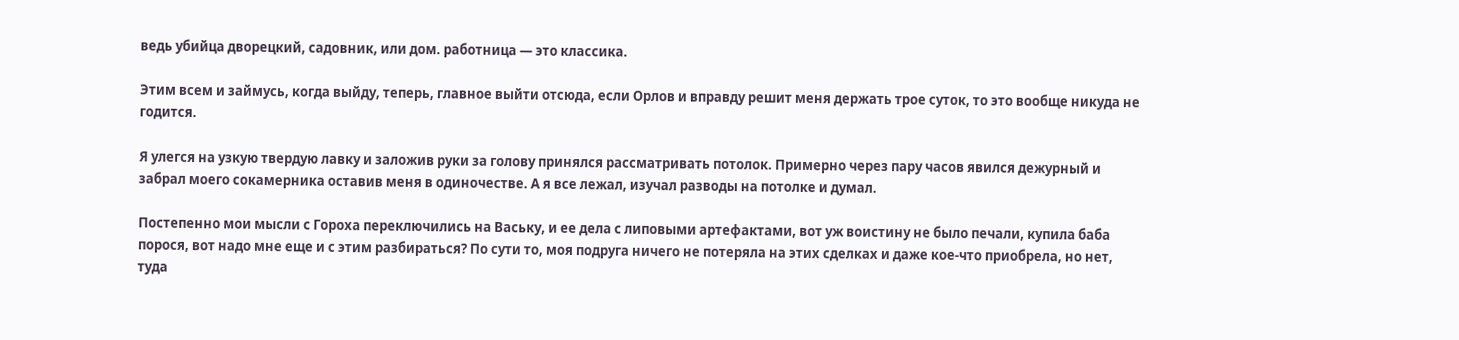ведь убийца дворецкий, садовник, или дом. работница — это классика.

Этим всем и займусь, когда выйду, теперь, главное выйти отсюда, если Орлов и вправду решит меня держать трое суток, то это вообще никуда не годится.

Я улегся на узкую твердую лавку и заложив руки за голову принялся рассматривать потолок. Примерно через пару часов явился дежурный и забрал моего сокамерника оставив меня в одиночестве. А я все лежал, изучал разводы на потолке и думал.

Постепенно мои мысли с Гороха переключились на Ваську, и ее дела с липовыми артефактами, вот уж воистину не было печали, купила баба порося, вот надо мне еще и с этим разбираться? По сути то, моя подруга ничего не потеряла на этих сделках и даже кое-что приобрела, но нет, туда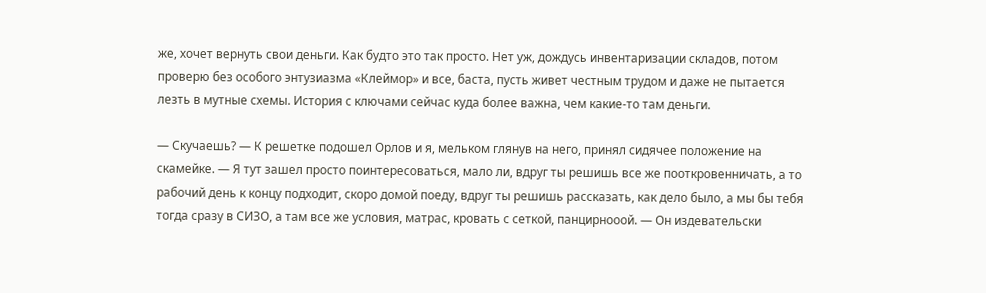же, хочет вернуть свои деньги. Как будто это так просто. Нет уж, дождусь инвентаризации складов, потом проверю без особого энтузиазма «Клеймор» и все, баста, пусть живет честным трудом и даже не пытается лезть в мутные схемы. История с ключами сейчас куда более важна, чем какие-то там деньги.

— Скучаешь? — К решетке подошел Орлов и я, мельком глянув на него, принял сидячее положение на скамейке. — Я тут зашел просто поинтересоваться, мало ли, вдруг ты решишь все же пооткровенничать, а то рабочий день к концу подходит, скоро домой поеду, вдруг ты решишь рассказать, как дело было, а мы бы тебя тогда сразу в СИЗО, а там все же условия, матрас, кровать с сеткой, панцирнооой. — Он издевательски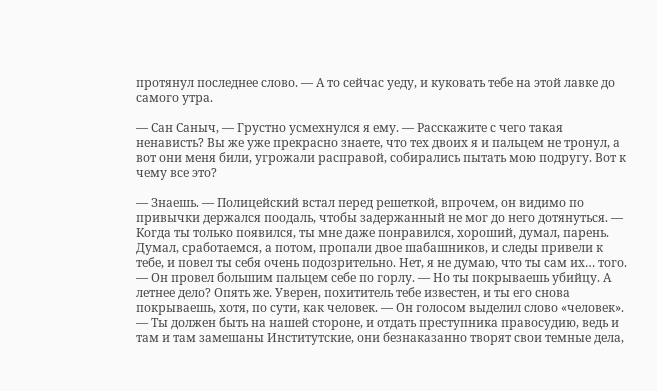протянул последнее слово. — А то сейчас уеду, и куковать тебе на этой лавке до самого утра.

— Сан Саныч, — Грустно усмехнулся я ему. — Расскажите с чего такая ненависть? Вы же уже прекрасно знаете, что тех двоих я и пальцем не тронул, а вот они меня били, угрожали расправой, собирались пытать мою подругу. Вот к чему все это?

— Знаешь. — Полицейский встал перед решеткой, впрочем, он видимо по привычки держался поодаль, чтобы задержанный не мог до него дотянуться. — Когда ты только появился, ты мне даже понравился, хороший, думал, парень. Думал, сработаемся, а потом, пропали двое шабашников, и следы привели к тебе, и повел ты себя очень подозрительно. Нет, я не думаю, что ты сам их… того. — Он провел большим пальцем себе по горлу. — Но ты покрываешь убийцу. А летнее дело? Опять же. Уверен, похититель тебе известен, и ты его снова покрываешь, хотя, по сути, как человек. — Он голосом выделил слово «человек». — Ты должен быть на нашей стороне, и отдать преступника правосудию, ведь и там и там замешаны Институтские, они безнаказанно творят свои темные дела,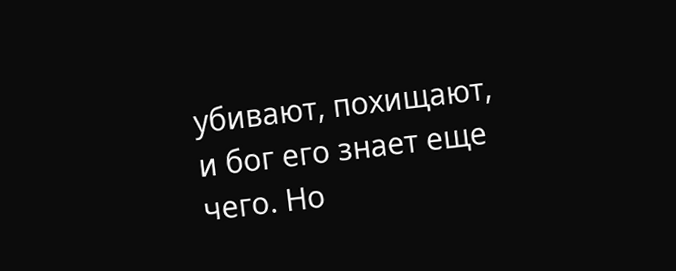убивают, похищают, и бог его знает еще чего. Но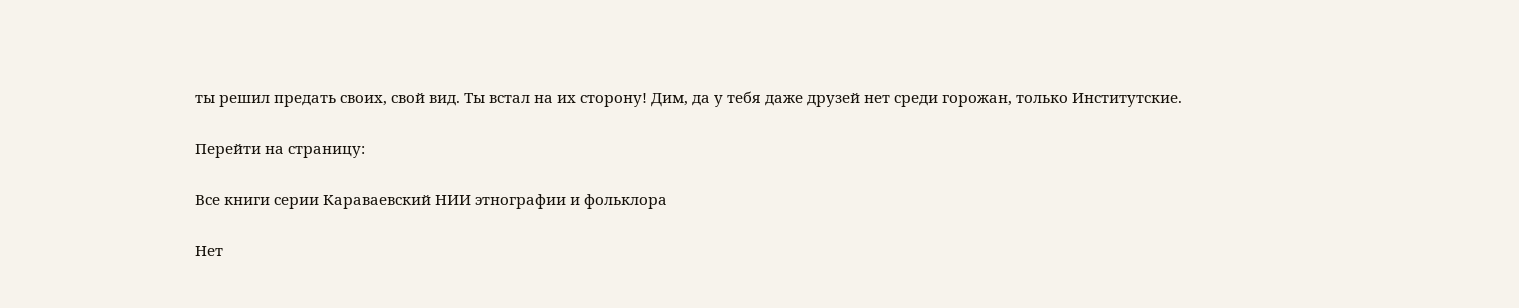ты решил предать своих, свой вид. Ты встал на их сторону! Дим, да у тебя даже друзей нет среди горожан, только Институтские.

Перейти на страницу:

Все книги серии Караваевский НИИ этнографии и фольклора

Нет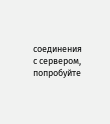соединения с сервером, попробуйте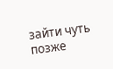зайти чуть позже